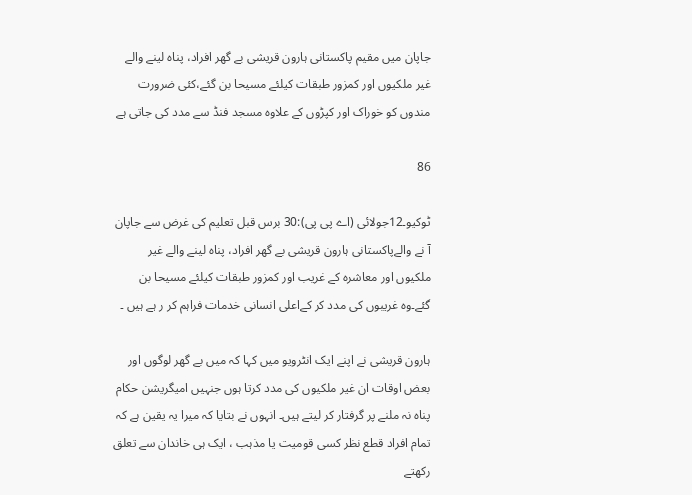جاپان میں مقیم پاکستانی ہارون قریشی بے گھر افراد، پناہ لینے والے غیر ملکیوں اور کمزور طبقات کیلئے مسیحا بن گئے،کئی ضرورت مندوں کو خوراک اور کپڑوں کے علاوہ مسجد فنڈ سے مدد کی جاتی ہے

86

ٹوکیو۔12جولائی (اے پی پی):30 برس قبل تعلیم کی غرض سے جاپان آ نے والےپاکستانی ہارون قریشی بے گھر افراد، پناہ لینے والے غیر ملکیوں اور معاشرہ کے غریب اور کمزور طبقات کیلئے مسیحا بن گئے۔وہ غریبوں کی مدد کر کےاعلی انسانی خدمات فراہم کر ر ہے ہیں ۔

ہارون قریشی نے اپنے ایک انٹرویو میں کہا کہ میں بے گھر لوگوں اور بعض اوقات ان غیر ملکیوں کی مدد کرتا ہوں جنہیں امیگریشن حکام پناہ نہ ملنے پر گرفتار کر لیتے ہیں۔ انہوں نے بتایا کہ میرا یہ یقین ہے کہ تمام افراد قطع نظر کسی قومیت یا مذہب ، ایک ہی خاندان سے تعلق رکھتے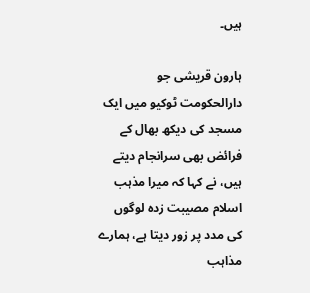ہیں۔

ہارون قریشی جو دارالحکومت ٹوکیو میں ایک مسجد کی دیکھ بھال کے فرائض بھی سرانجام دیتے ہیں، نے کہا کہ میرا مذہب اسلام مصیبت زدہ لوگوں کی مدد پر زور دیتا ہے، ہمارے مذاہب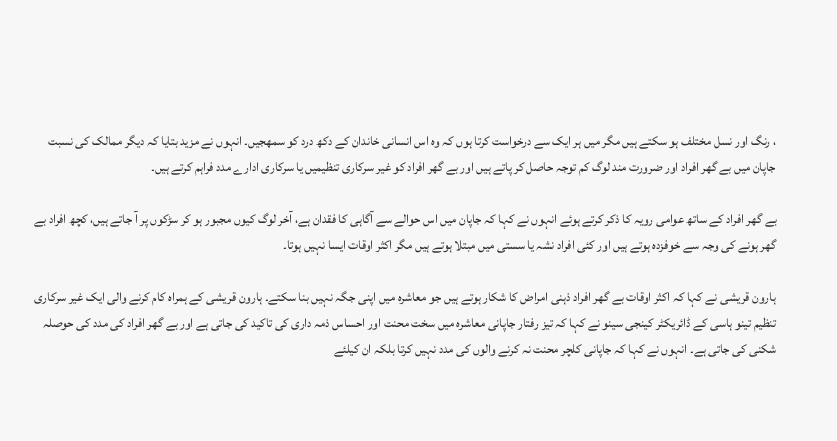، رنگ اور نسل مختلف ہو سکتے ہیں مگر میں ہر ایک سے درخواست کرتا ہوں کہ وہ اس انسانی خاندان کے دکھ درد کو سمھجیں۔ انہوں نے مزید بتایا کہ دیگر ممالک کی نسبت جاپان میں بے گھر افراد اور ضرورت مند لوگ کم توجہ حاصل کر پاتے ہیں اور بے گھر افراد کو غیر سرکاری تنظیمیں یا سرکاری ادارے مدد فراہم کرتے ہیں۔

بے گھر افراد کے ساتھ عوامی رویہ کا ذکر کرتے ہوئے انہوں نے کہا کہ جاپان میں اس حوالے سے آگاہی کا فقدان ہے، آخر لوگ کیوں مجبور ہو کر سڑکوں پر آ جاتے ہیں، کچھ افراد بے گھر ہونے کی وجہ سے خوفزدہ ہوتے ہیں اور کئی افراد نشہ یا سستی میں مبتلا ہوتے ہیں مگر اکثر اوقات ایسا نہیں ہوتا۔

ہارون قریشی نے کہا کہ اکثر اوقات بے گھر افراد ذہنی امراض کا شکار ہوتے ہیں جو معاشرہ میں اپنی جگہ نہیں بنا سکتے۔ ہارون قریشی کے ہمراہ کام کرنے والی ایک غیر سرکاری تنظیم تینو ہاسی کے ڈائریکٹر کینجی سینو نے کہا کہ تیز رفتار جاپانی معاشرہ میں سخت محنت اور احساس ذمہ داری کی تاکید کی جاتی ہے اور بے گھر افراد کی مدد کی حوصلہ شکنی کی جاتی ہے۔ انہوں نے کہا کہ جاپانی کلچر محنت نہ کرنے والوں کی مدد نہیں کرتا بلکہ ان کیلئے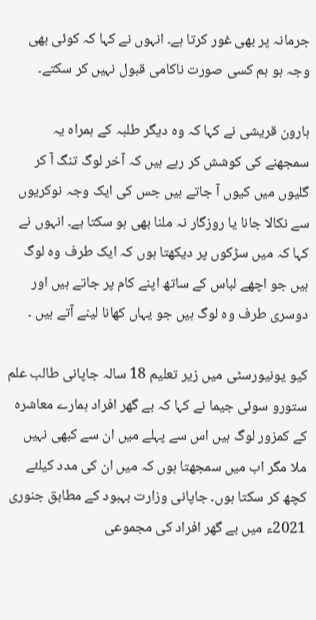جرمانہ پر بھی غور کرتا ہے۔ انہوں نے کہا کہ کوئی بھی وجہ ہو ہم کسی صورت ناکامی قبول نہیں کر سکتے۔

ہارون قریشی نے کہا کہ وہ دیگر طلبہ کے ہمراہ یہ سمجھنے کی کوشش کر رہے ہیں کہ آخر لوگ تنگ آ کر گلیوں میں کیوں آ جاتے ہیں جس کی ایک وجہ نوکریوں سے نکالا جانا یا روزگار نہ ملنا بھی ہو سکتا ہے۔ انہوں نے کہا کہ میں سڑکوں پر دیکھتا ہوں کہ ایک طرف وہ لوگ ہیں جو اچھے لباس کے ساتھ اپنے کام پر جاتے ہیں اور دوسری طرف وہ لوگ ہیں جو یہاں کھانا لینے آتے ہیں ۔

کیو یونیورسٹی میں زیر تعلیم 18 سالہ جاپانی طالب علم ستورو سوئی جیما نے کہا کہ بے گھر افراد ہمارے معاشرہ کے کمزور لوگ ہیں اس سے پہلے میں ان سے کبھی نہیں ملا مگر اب میں سمجھتا ہوں کہ میں ان کی مدد کیلئے کچھ کر سکتا ہوں۔ جاپانی وزارت بہبود کے مطابق جنوری 2021ء میں بے گھر افراد کی مجموعی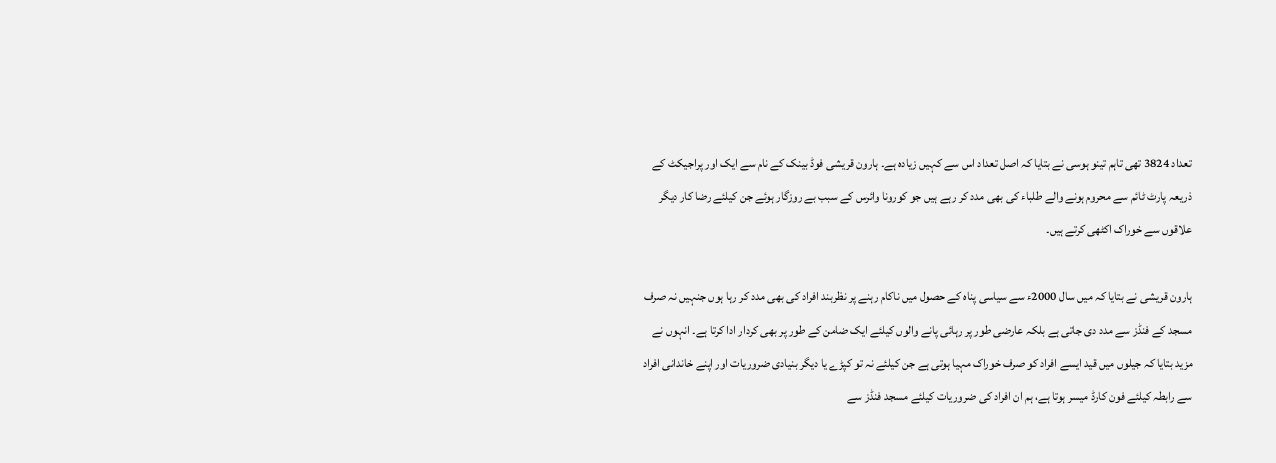تعداد 3824 تھی تاہم تینو ہوسی نے بتایا کہ اصل تعداد اس سے کہیں زیادہ ہے۔ ہارون قریشی فوڈ بینک کے نام سے ایک اور پراجیکٹ کے ذریعہ پارٹ ٹائم سے محروم ہونے والے طلباء کی بھی مدد کر رہے ہیں جو کورونا وائرس کے سبب بے روزگار ہوئے جن کیلئے رضا کار دیگر علاقوں سے خوراک اکٹھی کرتے ہیں۔

ہارون قریشی نے بتایا کہ میں سال 2000ء سے سیاسی پناہ کے حصول میں ناکام رہنے پر نظربند افراد کی بھی مدد کر رہا ہوں جنہیں نہ صرف مسجد کے فنڈز سے مدد دی جاتی ہے بلکہ عارضی طور پر رہائی پانے والوں کیلئے ایک ضامن کے طور پر بھی کردار ادا کرتا ہے۔ انہوں نے مزید بتایا کہ جیلوں میں قید ایسے افراد کو صرف خوراک مہیا ہوتی ہے جن کیلئے نہ تو کپڑے یا دیگر بنیادی ضروریات اور اپنے خاندانی افراد سے رابطہ کیلئے فون کارڈ میسر ہوتا ہے، ہم ان افراد کی ضروریات کیلئے مسجد فنڈز سے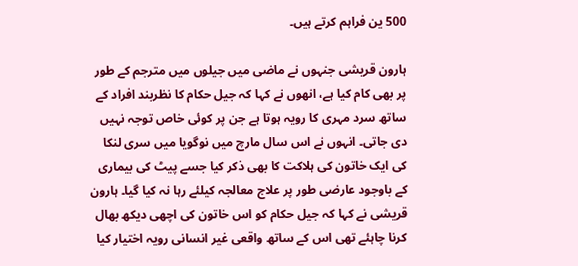500 ین فراہم کرتے ہیں۔

ہارون قریشی جنہوں نے ماضی میں جیلوں میں مترجم کے طور پر بھی کام کیا ہے، انھوں نے کہا کہ جیل حکام کا نظربند افراد کے ساتھ سرد مہری کا رویہ ہوتا ہے جن پر کوئی خاص توجہ نہیں دی جاتی۔ انہوں نے اس سال مارچ میں نوگویا میں سری لنکا کی ایک خاتون کی ہلاکت کا بھی ذکر کیا جسے پیٹ کی بیماری کے باوجود عارضی طور پر علاج معالجہ کیلئے رہا نہ کیا گیا۔ ہارون قریشی نے کہا کہ جیل حکام کو اس خاتون کی اچھی دیکھ بھال کرنا چاہئے تھی اس کے ساتھ واقعی غیر انسانی رویہ اختیار کیا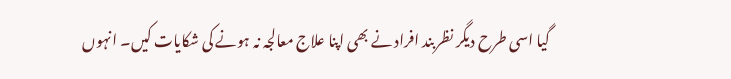گیا اسی طرح دیگر نظربند افراد نے بھی اپنا علاج معالجہ نہ ہونے کی شکایات کیں۔ انہوں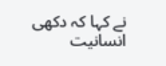نے کہا کہ دکھی انسانیت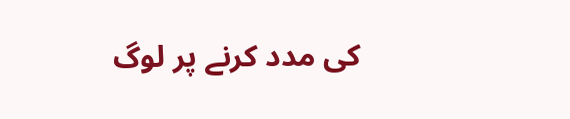کی مدد کرنے پر لوگ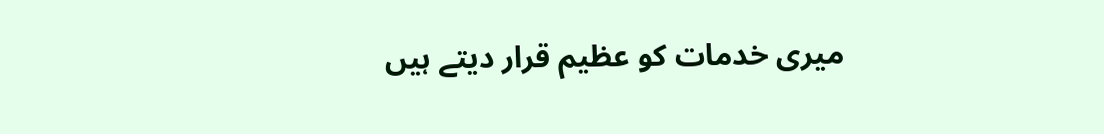میری خدمات کو عظیم قرار دیتے ہیں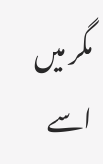مگر میں اسے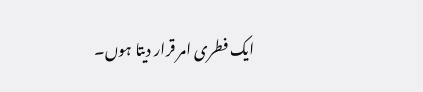ایک فطری امر قرار دیتا ہوں۔